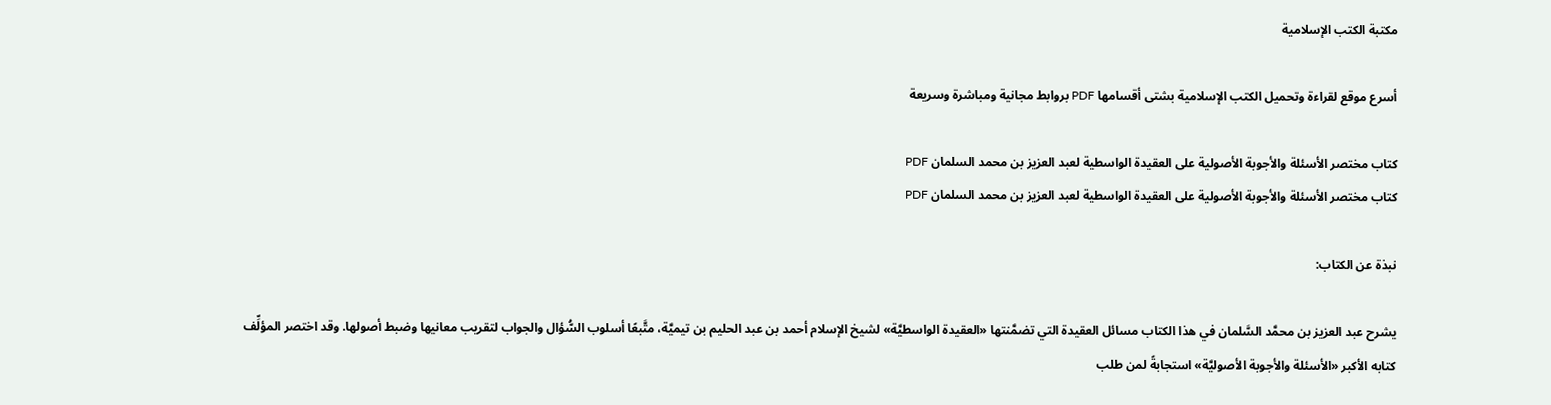مكتبة الكتب الإسلامية

أسرع موقع لقراءة وتحميل الكتب الإسلامية بشتى أقسامها PDF بروابط مجانية ومباشرة وسريعة

كتاب مختصر الأسئلة والأجوبة الأصولية على العقيدة الواسطية لعبد العزيز بن محمد السلمان PDF
كتاب مختصر الأسئلة والأجوبة الأصولية على العقيدة الواسطية لعبد العزيز بن محمد السلمان PDF

نبذة عن الكتاب:

يشرح عبد العزيز بن محمَّد السَّلمان في هذا الكتاب مسائل العقيدة التي تضمَّنتها «العقيدة الواسطيَّة» لشيخ الإسلام أحمد بن عبد الحليم بن تيميَّة، متَّبعًا أسلوب السُّؤال والجواب لتقريب معانيها وضبط أصولها. وقد اختصر المؤلِّف كتابه الأكبر «الأسئلة والأجوبة الأصوليَّة» استجابةً لمن طلب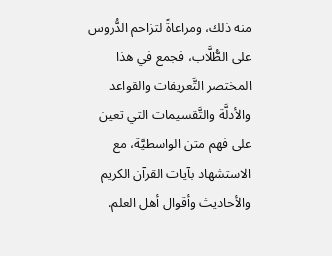منه ذلك، ومراعاةً لتزاحم الدُّروس على الطُّلَّاب، فجمع في هذا المختصر التَّعريفات والقواعد والأدلَّة والتَّقسيمات التي تعين على فهم متن الواسطيَّة، مع الاستشهاد بآيات القرآن الكريم والأحاديث وأقوال أهل العلم.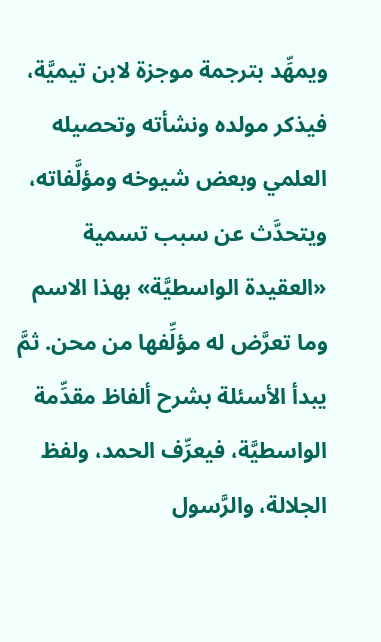ويمهِّد بترجمة موجزة لابن تيميَّة، فيذكر مولده ونشأته وتحصيله العلمي وبعض شيوخه ومؤلَّفاته، ويتحدَّث عن سبب تسمية «العقيدة الواسطيَّة» بهذا الاسم وما تعرَّض له مؤلِّفها من محن. ثمَّ يبدأ الأسئلة بشرح ألفاظ مقدِّمة الواسطيَّة، فيعرِّف الحمد، ولفظ الجلالة، والرَّسول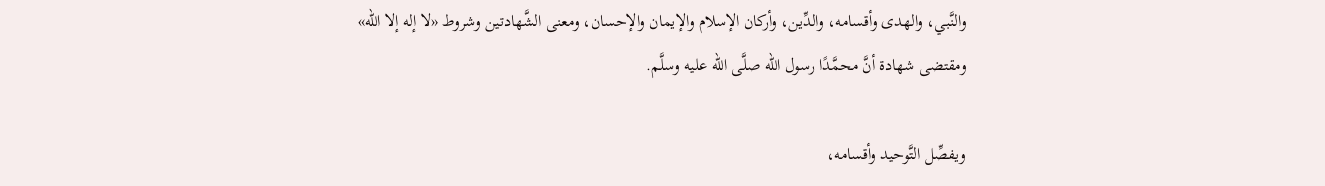والنَّبي، والهدى وأقسامه، والدِّين، وأركان الإسلام والإيمان والإحسان، ومعنى الشَّهادتين وشروط «لا إله إلا الله» ومقتضى شهادة أنَّ محمَّدًا رسول الله صلَّى الله عليه وسلَّم.

ويفصِّل التَّوحيد وأقسامه،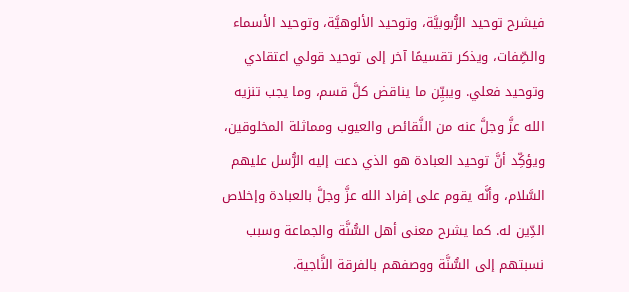فيشرح توحيد الرُّبوبيَّة، وتوحيد الألوهيَّة، وتوحيد الأسماء والصِّفات، ويذكر تقسيمًا آخر إلى توحيد قولي اعتقادي وتوحيد فعلي. ويبيِّن ما يناقض كلَّ قسم، وما يجب تنزيه الله عزَّ وجلَّ عنه من النَّقائص والعيوب ومماثلة المخلوقين، ويؤكِّد أنَّ توحيد العبادة هو الذي دعت إليه الرُّسل عليهم السَّلام، وأنَّه يقوم على إفراد الله عزَّ وجلَّ بالعبادة وإخلاص الدِّين له. كما يشرح معنى أهل السُّنَّة والجماعة وسبب نسبتهم إلى السُّنَّة ووصفهم بالفرقة النَّاجية.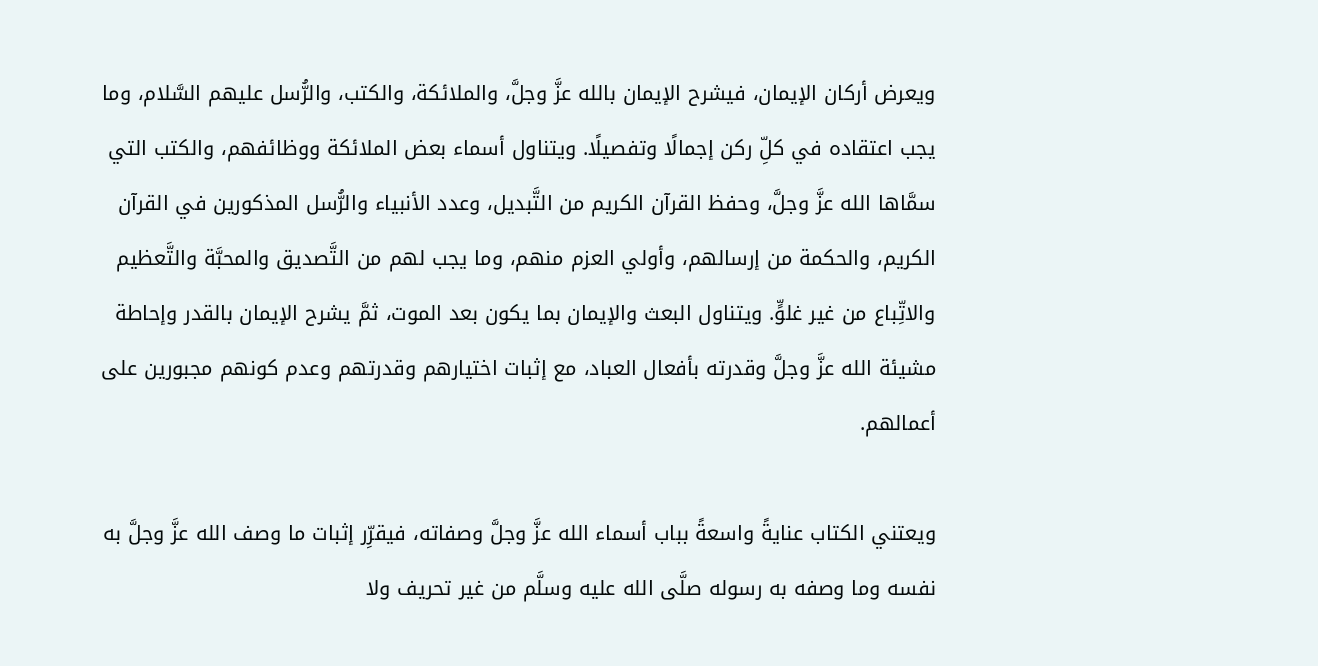ويعرض أركان الإيمان، فيشرح الإيمان بالله عزَّ وجلَّ، والملائكة، والكتب، والرُّسل عليهم السَّلام، وما يجب اعتقاده في كلِّ ركن إجمالًا وتفصيلًا. ويتناول أسماء بعض الملائكة ووظائفهم، والكتب التي سمَّاها الله عزَّ وجلَّ، وحفظ القرآن الكريم من التَّبديل، وعدد الأنبياء والرُّسل المذكورين في القرآن الكريم، والحكمة من إرسالهم، وأولي العزم منهم، وما يجب لهم من التَّصديق والمحبَّة والتَّعظيم والاتِّباع من غير غلوٍّ. ويتناول البعث والإيمان بما يكون بعد الموت، ثمَّ يشرح الإيمان بالقدر وإحاطة مشيئة الله عزَّ وجلَّ وقدرته بأفعال العباد، مع إثبات اختيارهم وقدرتهم وعدم كونهم مجبورين على أعمالهم.

ويعتني الكتاب عنايةً واسعةً بباب أسماء الله عزَّ وجلَّ وصفاته، فيقرِّر إثبات ما وصف الله عزَّ وجلَّ به نفسه وما وصفه به رسوله صلَّى الله عليه وسلَّم من غير تحريف ولا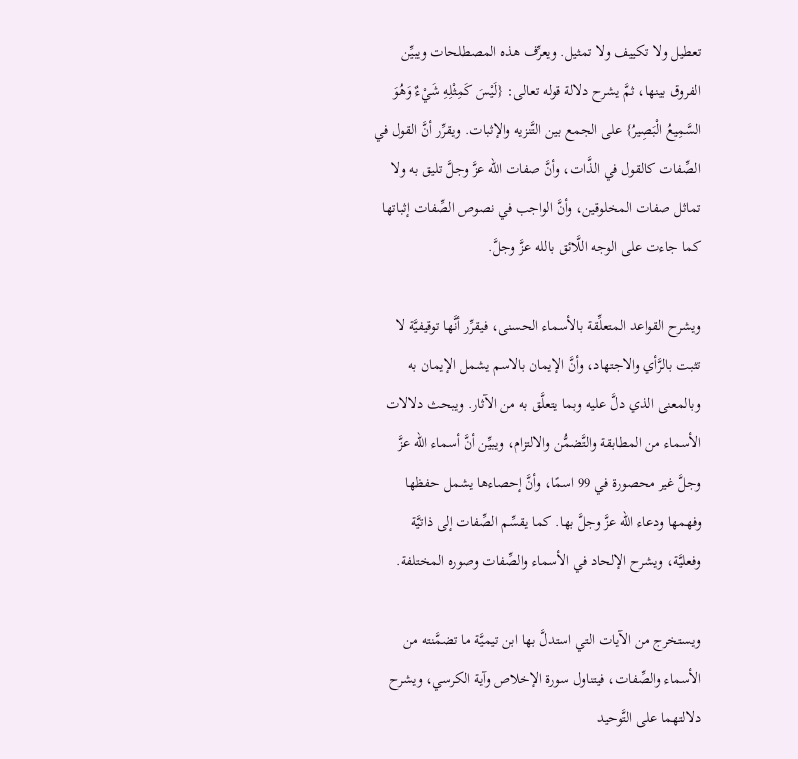تعطيل ولا تكييف ولا تمثيل. ويعرِّف هذه المصطلحات ويبيِّن الفروق بينها، ثمَّ يشرح دلالة قوله تعالى: {لَيْسَ كَمِثْلِهِ شَيْءٌ وَهُوَ السَّمِيعُ الْبَصِيرُ} على الجمع بين التَّنزيه والإثبات. ويقرِّر أنَّ القول في الصِّفات كالقول في الذَّات، وأنَّ صفات الله عزَّ وجلَّ تليق به ولا تماثل صفات المخلوقين، وأنَّ الواجب في نصوص الصِّفات إثباتها كما جاءت على الوجه اللَّائق بالله عزَّ وجلَّ.

ويشرح القواعد المتعلِّقة بالأسماء الحسنى، فيقرِّر أنَّها توقيفيَّة لا تثبت بالرَّأي والاجتهاد، وأنَّ الإيمان بالاسم يشمل الإيمان به وبالمعنى الذي دلَّ عليه وبما يتعلَّق به من الآثار. ويبحث دلالات الأسماء من المطابقة والتَّضمُّن والالتزام، ويبيِّن أنَّ أسماء الله عزَّ وجلَّ غير محصورة في 99 اسمًا، وأنَّ إحصاءها يشمل حفظها وفهمها ودعاء الله عزَّ وجلَّ بها. كما يقسِّم الصِّفات إلى ذاتيَّة وفعليَّة، ويشرح الإلحاد في الأسماء والصِّفات وصوره المختلفة.

ويستخرج من الآيات التي استدلَّ بها ابن تيميَّة ما تضمَّنته من الأسماء والصِّفات، فيتناول سورة الإخلاص وآية الكرسي، ويشرح دلالتهما على التَّوحيد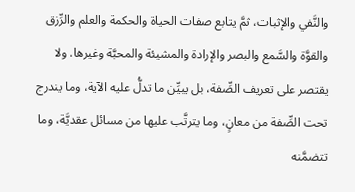والنَّفي والإثبات، ثمَّ يتابع صفات الحياة والحكمة والعلم والرِّزق والقوَّة والسَّمع والبصر والإرادة والمشيئة والمحبَّة وغيرها. ولا يقتصر على تعريف الصِّفة، بل يبيِّن ما تدلُّ عليه الآية، وما يندرج تحت الصِّفة من معانٍ، وما يترتَّب عليها من مسائل عقديَّة، وما تتضمَّنه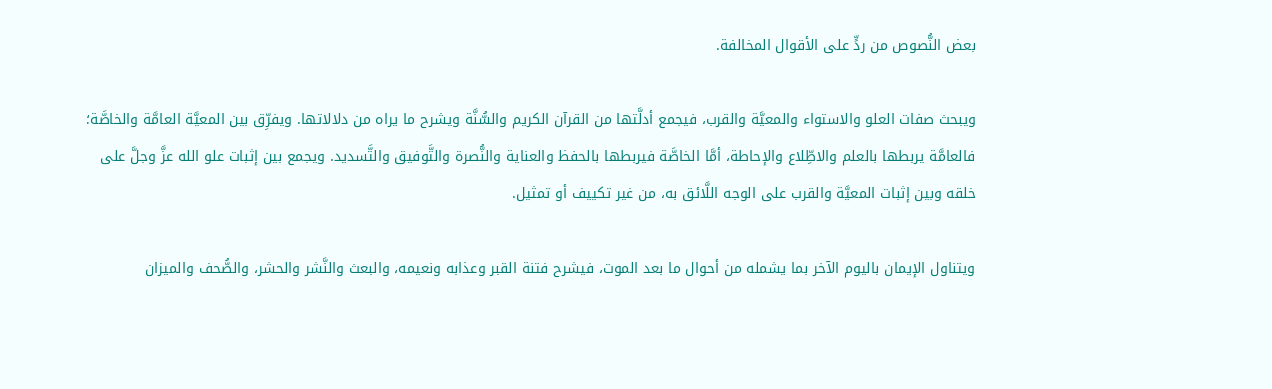بعض النُّصوص من ردٍّ على الأقوال المخالفة.

ويبحث صفات العلو والاستواء والمعيَّة والقرب، فيجمع أدلَّتها من القرآن الكريم والسُّنَّة ويشرح ما يراه من دلالاتها. ويفرِّق بين المعيَّة العامَّة والخاصَّة؛ فالعامَّة يربطها بالعلم والاطِّلاع والإحاطة، أمَّا الخاصَّة فيربطها بالحفظ والعناية والنُّصرة والتَّوفيق والتَّسديد. ويجمع بين إثبات علو الله عزَّ وجلَّ على خلقه وبين إثبات المعيَّة والقرب على الوجه اللَّائق به، من غير تكييف أو تمثيل.

ويتناول الإيمان باليوم الآخر بما يشمله من أحوال ما بعد الموت، فيشرح فتنة القبر وعذابه ونعيمه، والبعث والنَّشر والحشر، والصُّحف والميزان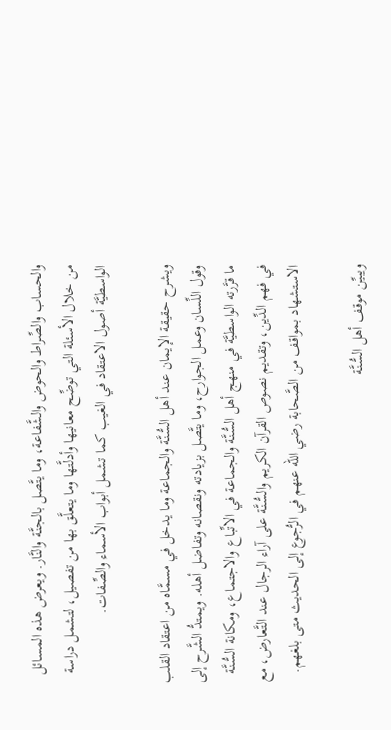والحساب والصِّراط والحوض والشَّفاعة، وما يتَّصل بالجنَّة والنَّار. ويعرض هذه المسائل من خلال الأسئلة التي توضِّح معانيها وأدلَّتها وما يتعلَّق بها من تفصيل، لتشمل دراسة الواسطيَّة أصول الاعتقاد في الغيب كما تشمل أبواب الأسماء والصِّفات.

ويشرح حقيقة الإيمان عند أهل السُّنَّة والجماعة وما يدخل في مسمَّاه من اعتقاد القلب وقول اللِّسان وعمل الجوارح، وما يتَّصل بزيادته ونقصانه وتفاضل أهله. ويمتدُّ الشَّرح إلى ما قرَّرته الواسطيَّة في منهج أهل السُّنَّة والجماعة في الاتِّباع والاجتماع، ومكانة السُّنَّة في فهم الدِّين، وتقديم نصوص القرآن الكريم والسُّنَّة على آراء الرجال عند التَّعارض، مع الاستشهاد بمواقف من الصَّحابة رضي الله عنهم في الرُّجوع إلى الحديث متى بلغهم.

ويبيِّن موقف أهل السُّنَّة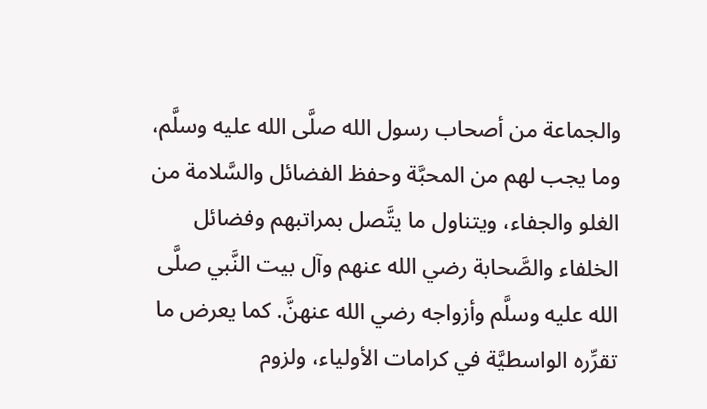والجماعة من أصحاب رسول الله صلَّى الله عليه وسلَّم، وما يجب لهم من المحبَّة وحفظ الفضائل والسَّلامة من الغلو والجفاء، ويتناول ما يتَّصل بمراتبهم وفضائل الخلفاء والصَّحابة رضي الله عنهم وآل بيت النَّبي صلَّى الله عليه وسلَّم وأزواجه رضي الله عنهنَّ. كما يعرض ما تقرِّره الواسطيَّة في كرامات الأولياء، ولزوم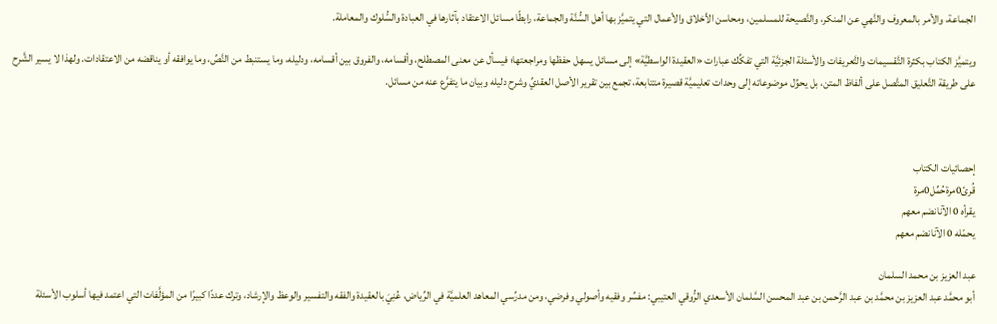الجماعة، والأمر بالمعروف والنَّهي عن المنكر، والنَّصيحة للمسلمين، ومحاسن الأخلاق والأعمال التي يتميَّز بها أهل السُّنَّة والجماعة، رابطًا مسائل الاعتقاد بآثارها في العبادة والسُّلوك والمعاملة.

ويتميَّز الكتاب بكثرة التَّقسيمات والتَّعريفات والأسئلة الجزئيَّة التي تفكِّك عبارات «العقيدة الواسطيَّة» إلى مسائل يسهل حفظها ومراجعتها؛ فيسأل عن معنى المصطلح، وأقسامه، والفروق بين أقسامه، ودليله، وما يستنبط من النَّصِّ، وما يوافقه أو يناقضه من الاعتقادات. ولهذا لا يسير الشَّرح على طريقة التَّعليق المتَّصل على ألفاظ المتن، بل يحوِّل موضوعاته إلى وحدات تعليميَّة قصيرة متتابعة، تجمع بين تقرير الأصل العقديِّ وشرح دليله وبيان ما يتفرَّع عنه من مسائل.



إحصائيات الكتاب
قُرئ0مرةحُمِّل0مرة
يقرأه 0 الآنانضم معهم
يحمّله 0 الآنانضم معهم

عبد العزيز بن محمد السلمان
أبو محمَّد عبد العزيز بن محمَّد بن عبد الرَّحمن بن عبد المحسن السَّلمان الأسعدي الرُّوقي العتيبي: مفسِّر وفقيه وأصولي وفرضي، ومن مدرِّسي المعاهد العلميَّة في الرِّياض، عُنِيَ بالعقيدة والفقه والتفسير والوعظ والإرشاد، وترك عددًا كبيرًا من المؤلَّفات التي اعتمد فيها أسلوب الأسئلة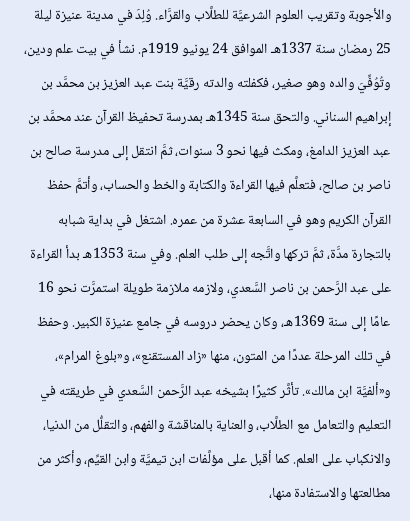والأجوبة وتقريب العلوم الشرعيَّة للطلَّاب والقرَّاء. وُلِدَ في مدينة عنيزة ليلة 25 رمضان سنة 1337هـ الموافق 24 يونيو 1919م. نشأ في بيت علم ودين، وتُوُفِّيَ والده وهو صغير، فكفلته والدته رقيَّة بنت عبد العزيز بن محمَّد بن إبراهيم السناني. والتحق سنة 1345هـ بمدرسة تحفيظ القرآن عند محمَّد بن عبد العزيز الدامغ، ومكث فيها نحو 3 سنوات، ثمَّ انتقل إلى مدرسة صالح بن ناصر بن صالح، فتعلَّم فيها القراءة والكتابة والخط والحساب، وأتمَّ حفظ القرآن الكريم وهو في السابعة عشرة من عمره. اشتغل في بداية شبابه بالتجارة مدَّة، ثمَّ تركها واتَّجه إلى طلب العلم. وفي سنة 1353هـ بدأ القراءة على عبد الرَّحمن بن ناصر السَّعدي، ولازمه ملازمة طويلة استمرَّت نحو 16 عامًا إلى سنة 1369هـ، وكان يحضر دروسه في جامع عنيزة الكبير. وحفظ في تلك المرحلة عددًا من المتون، منها «زاد المستقنع»، و«بلوغ المرام»، و«ألفيَّة ابن مالك». تأثَّر كثيرًا بشيخه عبد الرَّحمن السَّعدي في طريقته في التعليم والتعامل مع الطلَّاب، والعناية بالمناقشة والفهم، والتقلُّل من الدنيا، والانكباب على العلم. كما أقبل على مؤلَّفات ابن تيميَّة وابن القيِّم، وأكثر من مطالعتها والاستفادة منها،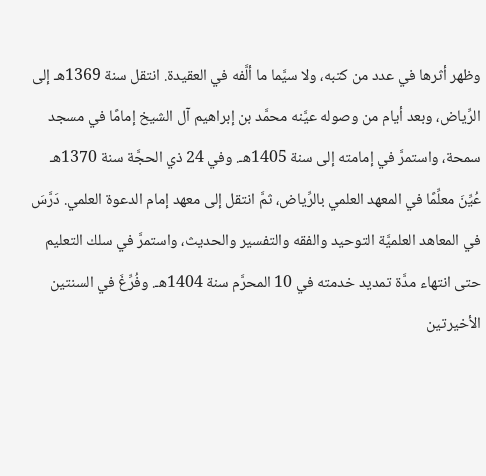وظهر أثرها في عدد من كتبه، ولا سيَّما ما ألَّفه في العقيدة. انتقل سنة 1369هـ إلى الرِّياض، وبعد أيام من وصوله عيَّنه محمَّد بن إبراهيم آل الشيخ إمامًا في مسجد سمحة، واستمرَّ في إمامته إلى سنة 1405هـ. وفي 24 ذي الحجَّة سنة 1370هـ عُيِّنَ معلِّمًا في المعهد العلمي بالرِّياض، ثمَّ انتقل إلى معهد إمام الدعوة العلمي. دَرَّسَ في المعاهد العلميَّة التوحيد والفقه والتفسير والحديث، واستمرَّ في سلك التعليم حتى انتهاء مدَّة تمديد خدمته في 10 المحرَّم سنة 1404هـ. وفُرِّغَ في السنتين الأخيرتين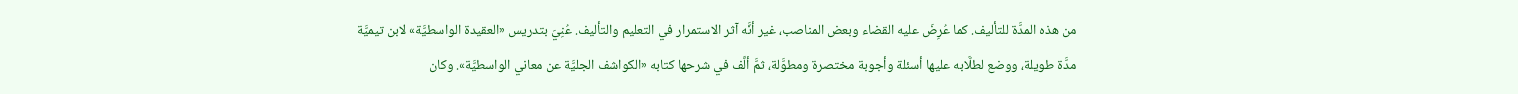من هذه المدَّة للتأليف. كما عُرِضَ عليه القضاء وبعض المناصب، غير أنَّه آثر الاستمرار في التعليم والتأليف. عُنِيَ بتدريس «العقيدة الواسطيَّة» لابن تيميَّة مدَّة طويلة، ووضع لطلَّابه عليها أسئلة وأجوبة مختصرة ومطوَّلة، ثمَّ ألَّف في شرحها كتابه «الكواشف الجليَّة عن معاني الواسطيَّة». وكان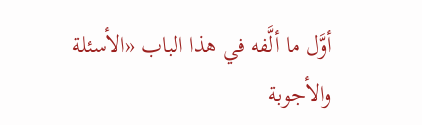أوَّل ما ألَّفه في هذا الباب «الأسئلة والأجوبة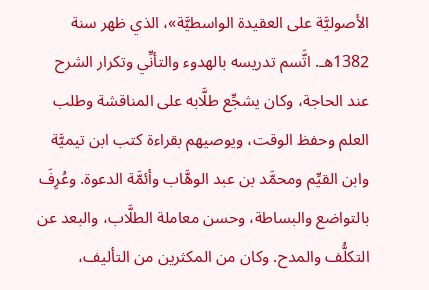الأصوليَّة على العقيدة الواسطيَّة»، الذي ظهر سنة 1382هـ. اتَّسم تدريسه بالهدوء والتأنِّي وتكرار الشرح عند الحاجة، وكان يشجِّع طلَّابه على المناقشة وطلب العلم وحفظ الوقت، ويوصيهم بقراءة كتب ابن تيميَّة وابن القيِّم ومحمَّد بن عبد الوهَّاب وأئمَّة الدعوة. وعُرِفَ بالتواضع والبساطة، وحسن معاملة الطلَّاب، والبعد عن التكلُّف والمدح. وكان من المكثرين من التأليف،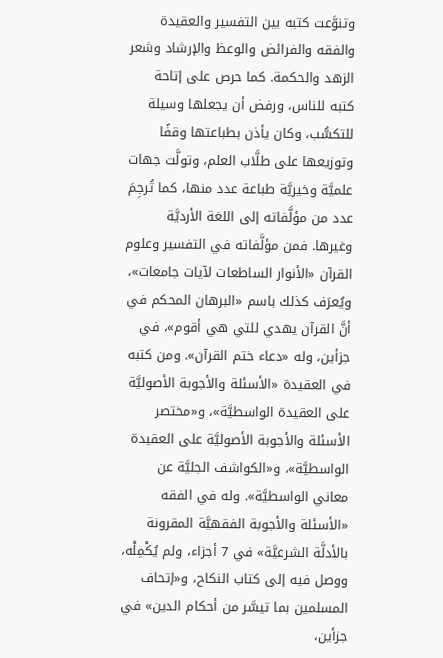وتنوَّعت كتبه بين التفسير والعقيدة والفقه والفرائض والوعظ والإرشاد وشعر الزهد والحكمة. كما حرص على إتاحة كتبه للناس، ورفض أن يجعلها وسيلة للتكسُّب، وكان يأذن بطباعتها وقفًا وتوزيعها على طلَّاب العلم، وتولَّت جهات علميَّة وخيريَّة طباعة عدد منها، كما تُرجِمَ عدد من مؤلَّفاته إلى اللغة الأرديَّة وغيرها. فمن مؤلَّفاته في التفسير وعلوم القرآن «الأنوار الساطعات لآيات جامعات»، ويُعرَف كذلك باسم «البرهان المحكم في أنَّ القرآن يهدي للتي هي أقوم»، في جزأين، وله «دعاء ختم القرآن». ومن كتبه في العقيدة «الأسئلة والأجوبة الأصوليَّة على العقيدة الواسطيَّة»، و«مختصر الأسئلة والأجوبة الأصوليَّة على العقيدة الواسطيَّة»، و«الكواشف الجليَّة عن معاني الواسطيَّة». وله في الفقه «الأسئلة والأجوبة الفقهيَّة المقرونة بالأدلَّة الشرعيَّة» في 7 أجزاء، ولم يُكْمِلْه، ووصل فيه إلى كتاب النكاح، و«إتحاف المسلمين بما تيسَّر من أحكام الدين» في جزأين،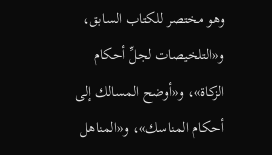وهو مختصر للكتاب السابق، و«التلخيصات لجلِّ أحكام الزكاة»، و«أوضح المسالك إلى أحكام المناسك»، و«المناهل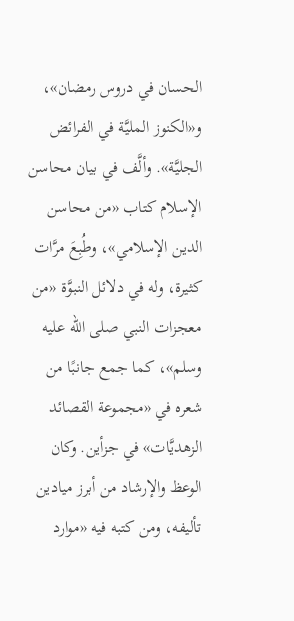الحسان في دروس رمضان»، و«الكنوز المليَّة في الفرائض الجليَّة». وألَّف في بيان محاسن الإسلام كتاب «من محاسن الدين الإسلامي»، وطُبِعَ مرَّات كثيرة، وله في دلائل النبوَّة «من معجزات النبي صلى الله عليه وسلم»، كما جمع جانبًا من شعره في «مجموعة القصائد الزهديَّات» في جزأين. وكان الوعظ والإرشاد من أبرز ميادين تأليفه، ومن كتبه فيه «موارد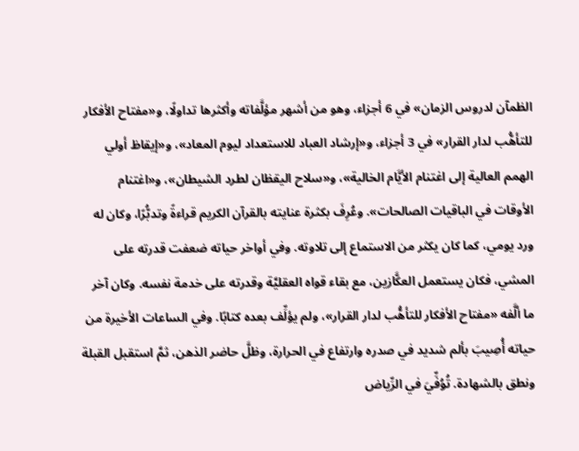الظمآن لدروس الزمان» في 6 أجزاء، وهو من أشهر مؤلَّفاته وأكثرها تداولًا، و«مفتاح الأفكار للتأهُّب لدار القرار» في 3 أجزاء، و«إرشاد العباد للاستعداد ليوم المعاد»، و«إيقاظ أولي الهمم العالية إلى اغتنام الأيَّام الخالية»، و«سلاح اليقظان لطرد الشيطان»، و«اغتنام الأوقات في الباقيات الصالحات». وعُرِفَ بكثرة عنايته بالقرآن الكريم قراءةً وتدبُّرًا، وكان له ورد يومي، كما كان يكثر من الاستماع إلى تلاوته. وفي أواخر حياته ضعفت قدرته على المشي، فكان يستعمل العكَّازين، مع بقاء قواه العقليَّة وقدرته على خدمة نفسه. وكان آخر ما ألَّفه «مفتاح الأفكار للتأهُّب لدار القرار»، ولم يؤلِّف بعده كتابًا. وفي الساعات الأخيرة من حياته أُصِيبَ بألم شديد في صدره وارتفاع في الحرارة، وظلَّ حاضر الذهن، ثمَّ استقبل القبلة ونطق بالشهادة. تُوُفِّيَ في الرِّياض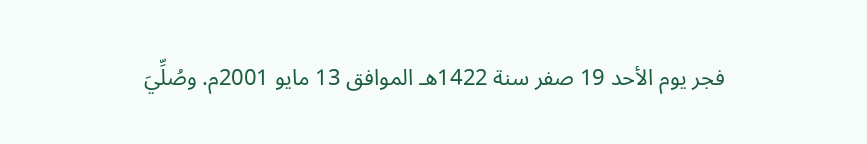فجر يوم الأحد 19 صفر سنة 1422هـ الموافق 13 مايو 2001م. وصُلِّيَ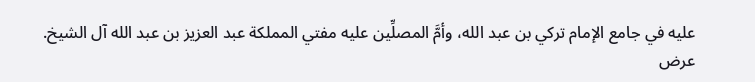عليه في جامع الإمام تركي بن عبد الله، وأمَّ المصلِّين عليه مفتي المملكة عبد العزيز بن عبد الله آل الشيخ.
عرض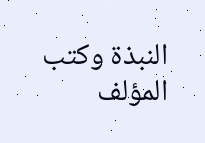النبذة وكتب المؤلف